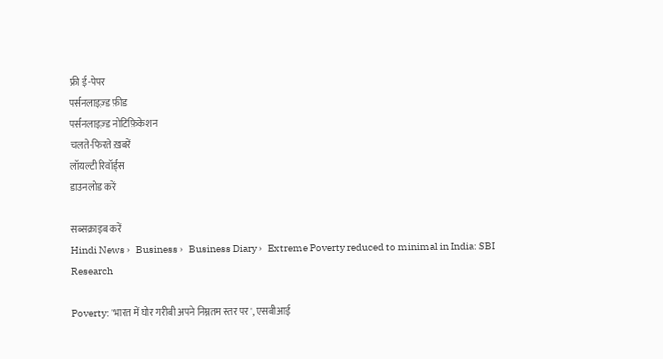फ्री ई-पेपर
पर्सनलाइज़्ड फ़ीड
पर्सनलाइज़्ड नोटिफ़िकेशन
चलते-फिरते ख़बरें
लॉयल्टी रिवॉर्ड्स
डाउनलोड करें

सब्सक्राइब करें
Hindi News ›   Business ›   Business Diary ›   Extreme Poverty reduced to minimal in India: SBI Research

Poverty: 'भारत में घोर गरीबी अपने निम्नतम स्तर पर', एसबीआई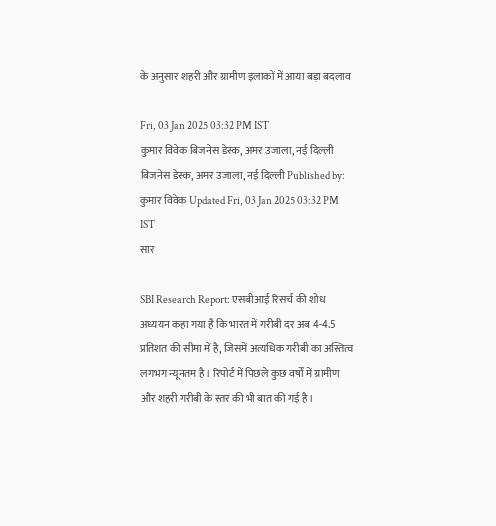के अनुसार शहरी और ग्रामीण इलाकों में आया बड़ा बदलाव

Fri, 03 Jan 2025 03:32 PM IST
कुमार विवेक बिजनेस डेस्क, अमर उजाला, नई दिल्ली
बिजनेस डेस्क, अमर उजाला, नई दिल्ली Published by: कुमार विवेक Updated Fri, 03 Jan 2025 03:32 PM IST
सार

SBI Research Report: एसबीआई रिसर्च की शोध अध्ययन कहा गया है कि भारत में गरीबी दर अब 4-4.5 प्रतिशत की सीमा में है, जिसमें अत्यधिक गरीबी का अस्तित्व लगभग न्यूनतम है। रिपोर्ट में पिछले कुछ वर्षों में ग्रामीण और शहरी गरीबी के स्तर की भी बात की गई है।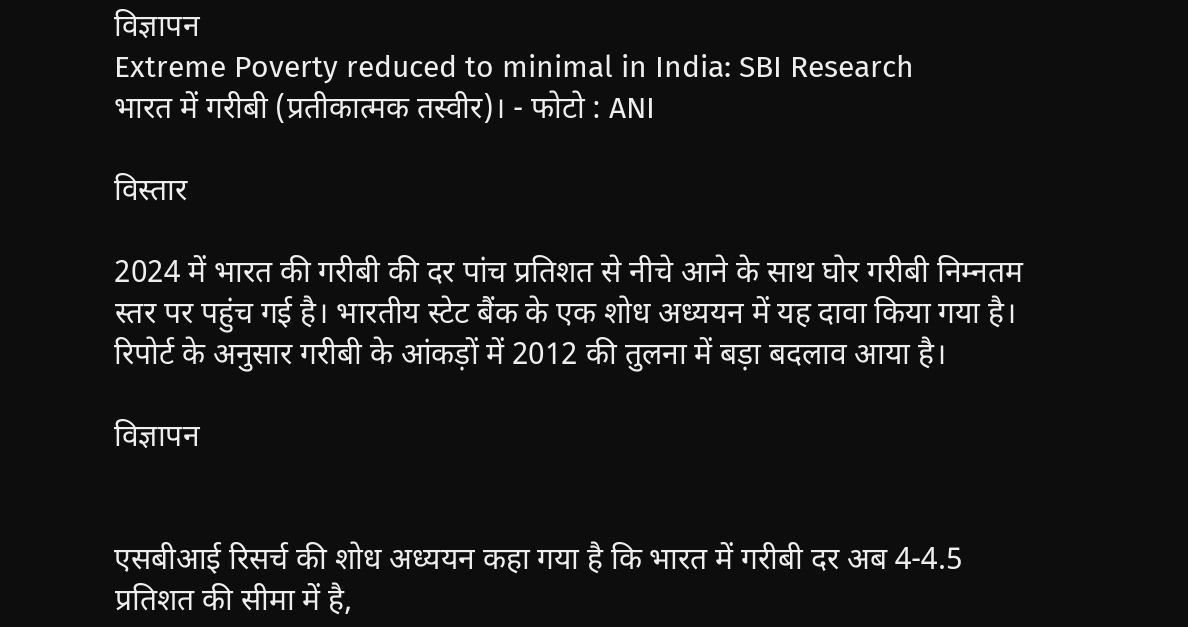विज्ञापन
Extreme Poverty reduced to minimal in India: SBI Research
भारत में गरीबी (प्रतीकात्मक तस्वीर)। - फोटो : ANI

विस्तार

2024 में भारत की गरीबी की दर पांच प्रतिशत से नीचे आने के साथ घोर गरीबी निम्नतम स्तर पर पहुंच गई है। भारतीय स्टेट बैंक के एक शोध अध्ययन में यह दावा किया गया है। रिपोर्ट के अनुसार गरीबी के आंकड़ों में 2012 की तुलना में बड़ा बदलाव आया है।

विज्ञापन


एसबीआई रिसर्च की शोध अध्ययन कहा गया है कि भारत में गरीबी दर अब 4-4.5 प्रतिशत की सीमा में है,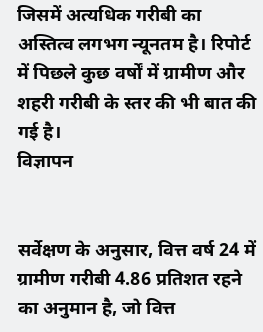जिसमें अत्यधिक गरीबी का अस्तित्व लगभग न्यूनतम है। रिपोर्ट में पिछले कुछ वर्षों में ग्रामीण और शहरी गरीबी के स्तर की भी बात की गई है।
विज्ञापन


सर्वेक्षण के अनुसार, वित्त वर्ष 24 में ग्रामीण गरीबी 4.86 प्रतिशत रहने का अनुमान है, जो वित्त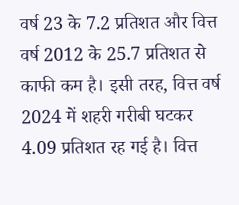वर्ष 23 के 7.2 प्रतिशत और वित्त वर्ष 2012 के 25.7 प्रतिशत से काफी कम है। इसी तरह, वित्त वर्ष 2024 में शहरी गरीबी घटकर 4.09 प्रतिशत रह गई है। वित्त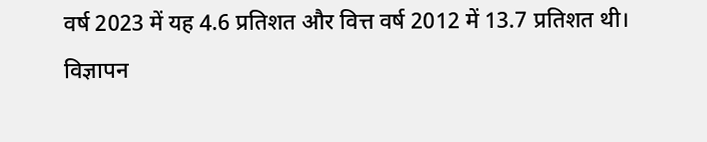वर्ष 2023 में यह 4.6 प्रतिशत और वित्त वर्ष 2012 में 13.7 प्रतिशत थी।
विज्ञापन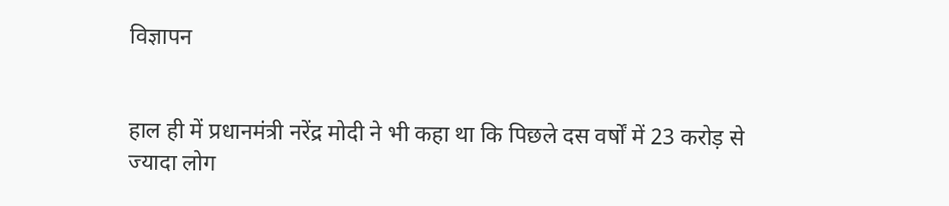विज्ञापन


हाल ही में प्रधानमंत्री नरेंद्र मोदी ने भी कहा था कि पिछले दस वर्षों में 23 करोड़ से ज्यादा लोग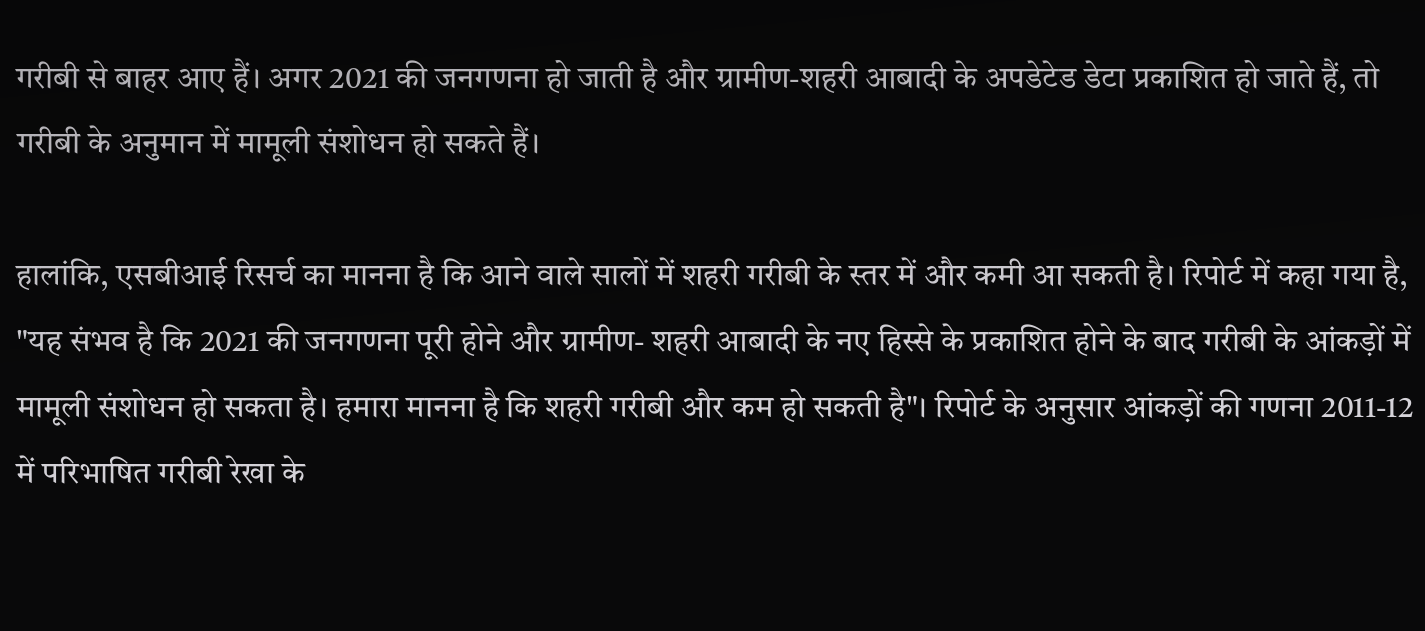गरीबी से बाहर आए हैं। अगर 2021 की जनगणना हो जाती है और ग्रामीण-शहरी आबादी के अपडेटेड डेटा प्रकाशित हो जाते हैं, तो गरीबी के अनुमान में मामूली संशोधन हो सकते हैं।

हालांकि, एसबीआई रिसर्च का मानना है कि आने वाले सालों में शहरी गरीबी के स्तर में और कमी आ सकती है। रिपोर्ट में कहा गया है, "यह संभव है कि 2021 की जनगणना पूरी होने और ग्रामीण- शहरी आबादी के नए हिस्से के प्रकाशित होने के बाद गरीबी के आंकड़ों में मामूली संशोधन हो सकता है। हमारा मानना है कि शहरी गरीबी और कम हो सकती है"। रिपोर्ट के अनुसार आंकड़ों की गणना 2011-12 में परिभाषित गरीबी रेखा के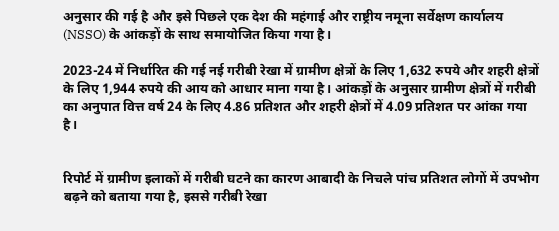अनुसार की गई है और इसे पिछले एक देश की महंगाई और राष्ट्रीय नमूना सर्वेक्षण कार्यालय (NSSO) के आंकड़ों के साथ समायोजित किया गया है।

2023-24 में निर्धारित की गई नई गरीबी रेखा में ग्रामीण क्षेत्रों के लिए 1,632 रुपये और शहरी क्षेत्रों के लिए 1,944 रुपये की आय को आधार माना गया है। आंकड़ों के अनुसार ग्रामीण क्षेत्रों में गरीबी का अनुपात वित्त वर्ष 24 के लिए 4.86 प्रतिशत और शहरी क्षेत्रों में 4.09 प्रतिशत पर आंका गया है।


रिपोर्ट में ग्रामीण इलाकों में गरीबी घटने का कारण आबादी के निचले पांच प्रतिशत लोगों में उपभोग बढ़ने को बताया गया है, इससे गरीबी रेखा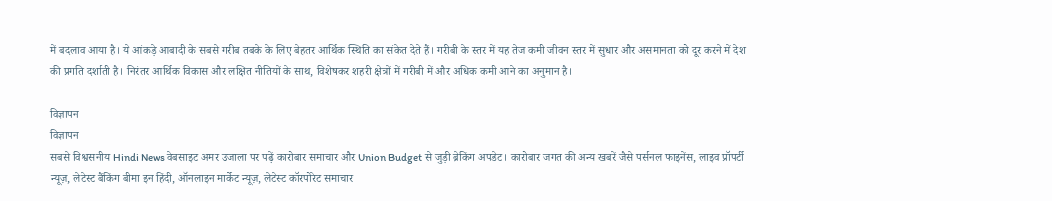में बदलाव आया है। ये आंकड़े आबादी के सबसे गरीब तबके के लिए बेहतर आर्थिक स्थिति का संकेत देते हैं। गरीबी के स्तर में यह तेज कमी जीवन स्तर में सुधार और असमानता को दूर करने में देश की प्रगति दर्शाती है। निरंतर आर्थिक विकास और लक्षित नीतियों के साथ, विशेषकर शहरी क्षेत्रों में गरीबी में और अधिक कमी आने का अनुमान है।

विज्ञापन
विज्ञापन
सबसे विश्वसनीय Hindi News वेबसाइट अमर उजाला पर पढ़ें कारोबार समाचार और Union Budget से जुड़ी ब्रेकिंग अपडेट। कारोबार जगत की अन्य खबरें जैसे पर्सनल फाइनेंस, लाइव प्रॉपर्टी न्यूज़, लेटेस्ट बैंकिंग बीमा इन हिंदी, ऑनलाइन मार्केट न्यूज़, लेटेस्ट कॉरपोरेट समाचार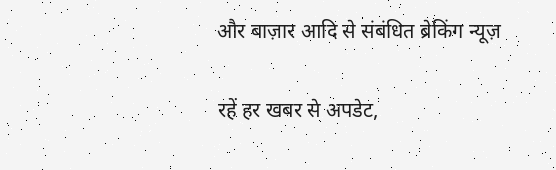और बाज़ार आदि से संबंधित ब्रेकिंग न्यूज़

रहें हर खबर से अपडेट,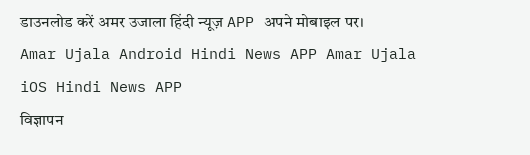डाउनलोड करें अमर उजाला हिंदी न्यूज़ APP अपने मोबाइल पर।
Amar Ujala Android Hindi News APP Amar Ujala iOS Hindi News APP
विज्ञापन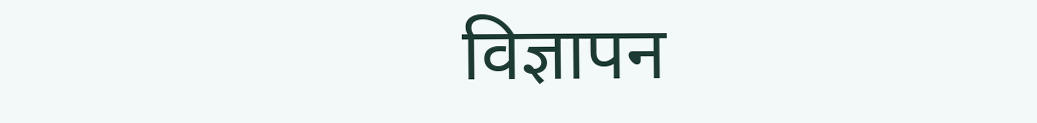विज्ञापन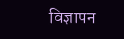विज्ञापन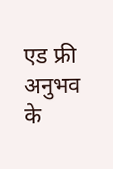एड फ्री अनुभव के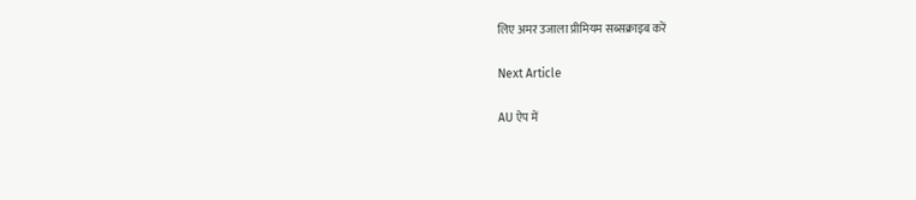लिए अमर उजाला प्रीमियम सब्सक्राइब करें

Next Article

AU ऐप में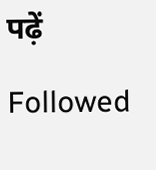पढ़ें

Followed